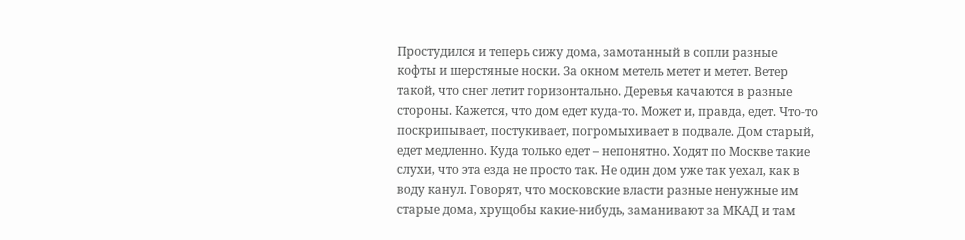Простудился и теперь сижу дома, замотанный в сопли разные кофты и шерстяные носки. За окном метель метет и метет. Ветер такой, что снег летит горизонтально. Деревья качаются в разные стороны. Кажется, что дом едет куда-то. Может и, правда, едет. Что-то поскрипывает, постукивает, погромыхивает в подвале. Дом старый, едет медленно. Куда только едет – непонятно. Ходят по Москве такие слухи, что эта езда не просто так. Не один дом уже так уехал, как в воду канул. Говорят, что московские власти разные ненужные им старые дома, хрущобы какие-нибудь, заманивают за МКАД и там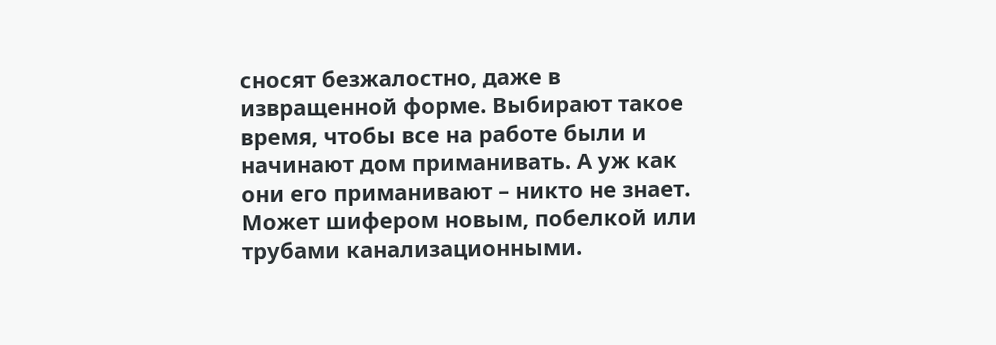сносят безжалостно, даже в извращенной форме. Выбирают такое время, чтобы все на работе были и начинают дом приманивать. А уж как они его приманивают – никто не знает. Может шифером новым, побелкой или трубами канализационными.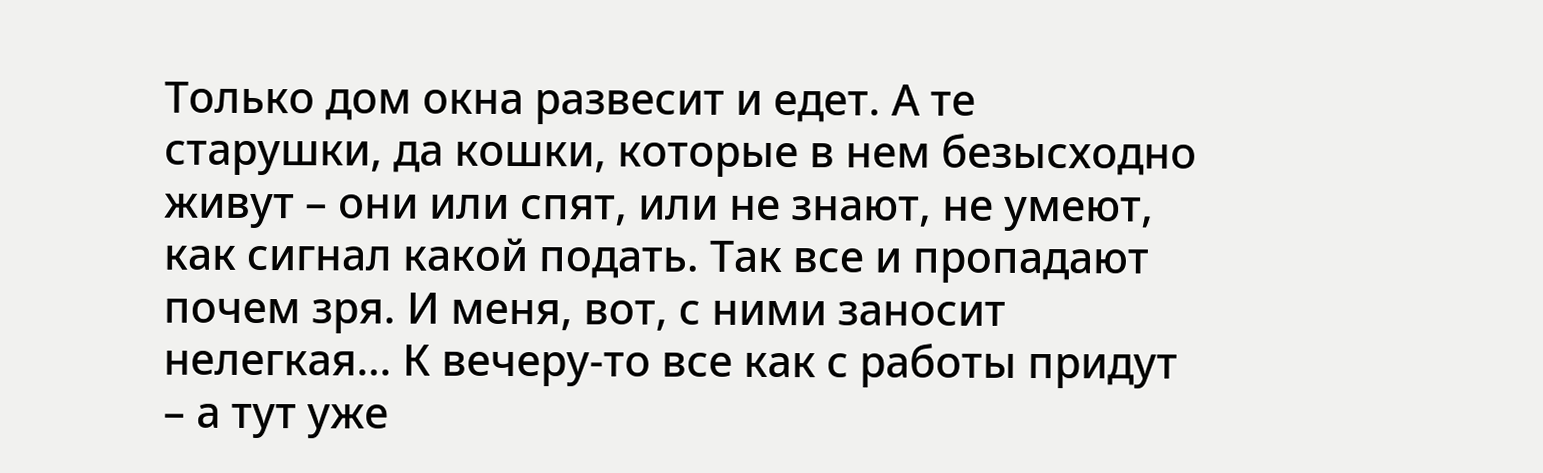Только дом окна развесит и едет. А те старушки, да кошки, которые в нем безысходно живут – они или спят, или не знают, не умеют, как сигнал какой подать. Так все и пропадают почем зря. И меня, вот, с ними заносит нелегкая… К вечеру-то все как с работы придут – а тут уже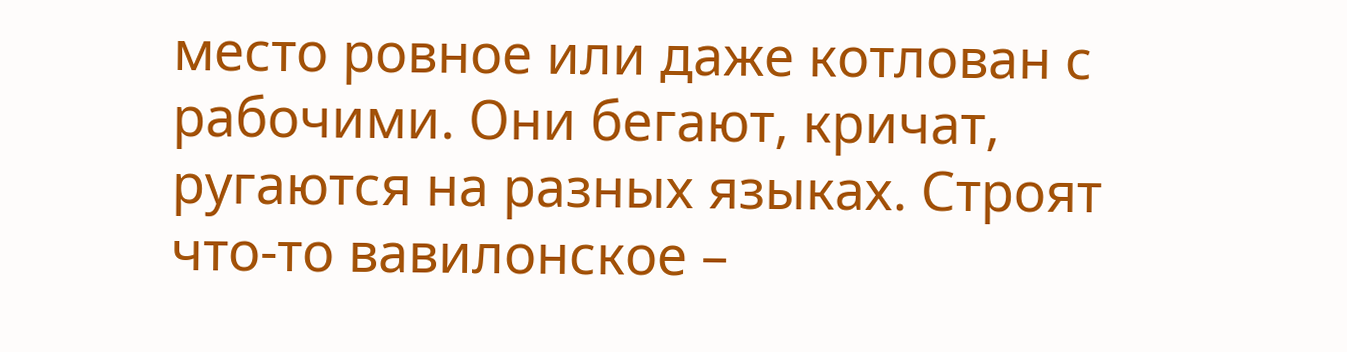место ровное или даже котлован с рабочими. Они бегают, кричат, ругаются на разных языках. Строят что-то вавилонское –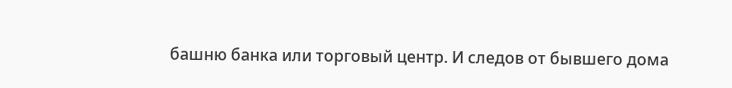башню банка или торговый центр. И следов от бывшего дома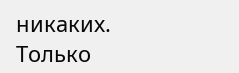никаких. Только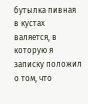бутылка пивная в кустах валяется, в которую я записку положил о том, что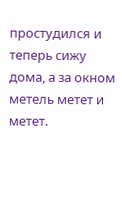простудился и теперь сижу дома, а за окном метель метет и метет.